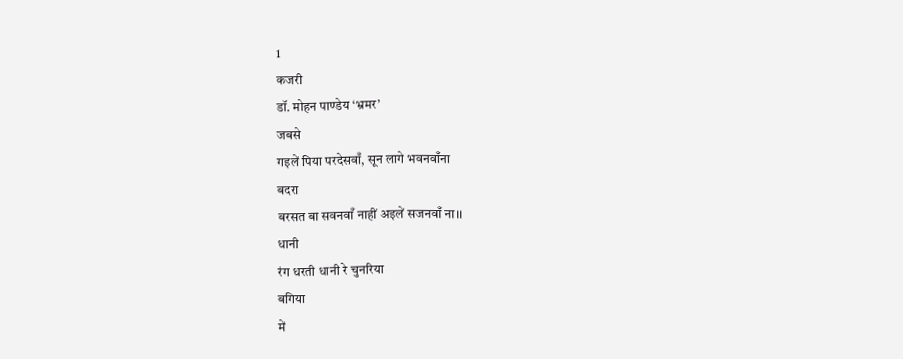1
कजरी
डॉ. मोहन पाण्डेय ‘भ्रमर’
जबसे
गइलें पिया परदेसवाँ, सून लागे भवनवाँना
बदरा
बरसत बा सवनवाँ नाहीं अइलें सजनवाँ ना।।
धानी
रंग धरती धानी रे चुनरिया
बगिया
में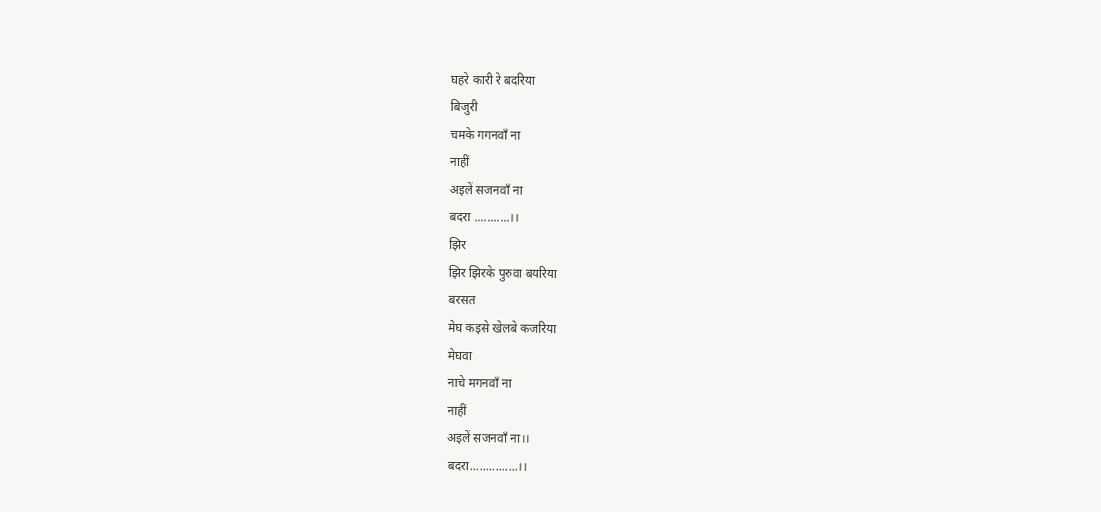घहरे कारी रे बदरिया
बिजुरी
चमके गगनवाँ ना
नाहीं
अइलें सजनवाँ ना
बदरा ...........।।
झिर
झिर झिरके पुरुवा बयरिया
बरसत
मेघ कइसे खेलबे कजरिया
मेघवा
नाचे मगनवाँ ना
नाहीं
अइलें सजनवाँ ना।।
बदरा...............।।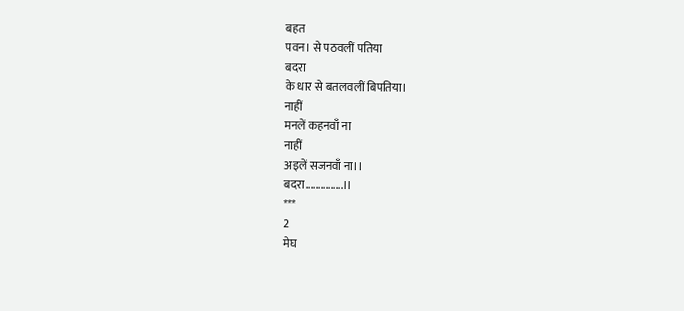बहत
पवन। से पठवलीं पतिया
बदरा
के धार से बतलवलीं बिपतिया।
नाहीं
मनलें कहनवाँ ना
नाहीं
अइलें सजनवाँ ना।।
बदरा...............।।
***
2
मेघ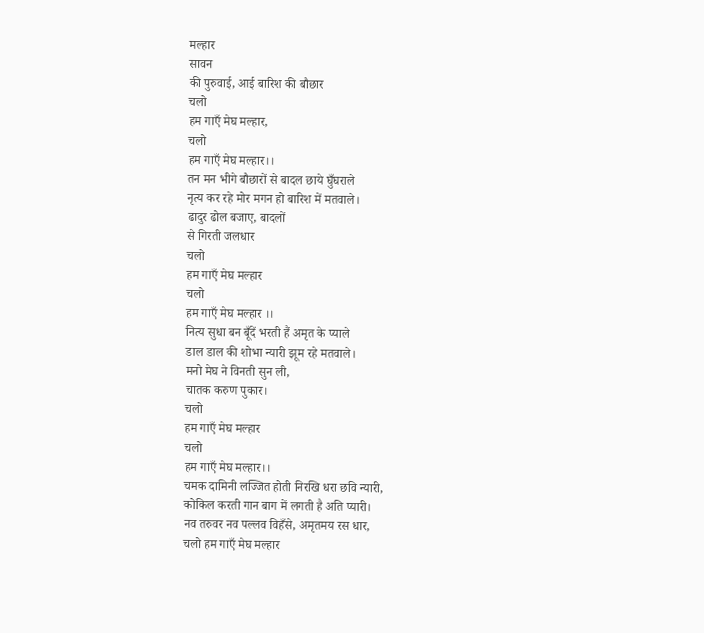मल्हार
सावन
की पुरुवाई, आई बारिश की बौछार
चलो
हम गाएँ मेघ मल्हार,
चलो
हम गाएँ मेघ मल्हार।।
तन मन भीगे बौछारों से बादल छाये घुँघराले
नृत्य कर रहे मोर मगन हो बारिश में मतवाले।
ढादुर ढोल बजाए, बादलों
से गिरती जलधार
चलो
हम गाएँ मेघ मल्हार
चलो
हम गाएँ मेघ मल्हार ।।
नित्य सुधा बन बूँदें भरती हैं अमृत के प्याले
डाल डाल की शोभा न्यारी झूम रहे मतवाले।
मनो मेघ ने विनती सुन ली,
चातक करुण पुकार।
चलो
हम गाएँ मेघ मल्हार
चलो
हम गाएँ मेघ मल्हार।।
चमक दामिनी लज्जित होती निरखि धरा छवि न्यारी,
कोकिल करती गान बाग में लगती है अति प्यारी।
नव तरुवर नव पल्लव विहँसे, अमृतमय रस धार,
चलो हम गाएँ मेघ मल्हार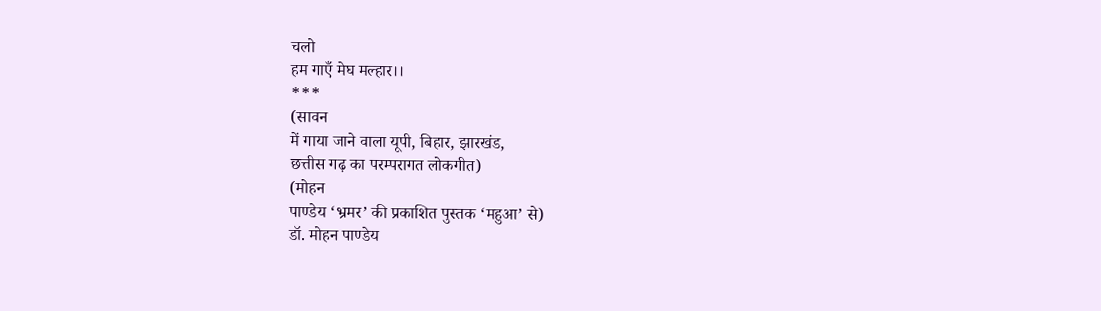चलो
हम गाएँ मेघ मल्हार।।
***
(सावन
में गाया जाने वाला यूपी, बिहार, झारखंड,
छत्तीस गढ़ का परम्परागत लोकगीत)
(मोहन
पाण्डेय ‘भ्रमर’ की प्रकाशित पुस्तक ‘महुआ’ से)
डॉ. मोहन पाण्डेय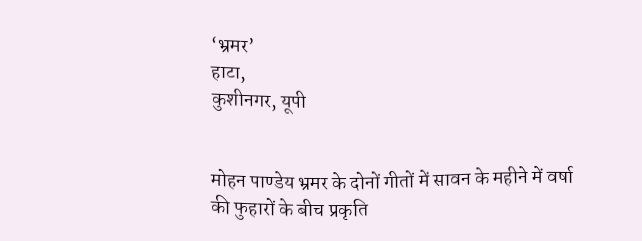‘भ्रमर’
हाटा,
कुशीनगर, यूपी


मोहन पाण्डेय भ्रमर के दोनों गीतों में सावन के महीने में वर्षा की फुहारों के बीच प्रकृति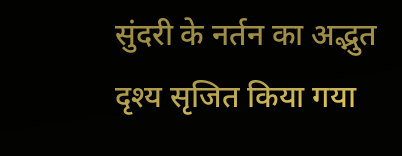सुंदरी के नर्तन का अद्भुत दृश्य सृजित किया गया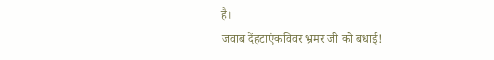है।
जवाब देंहटाएंकविवर भ्रमर जी को बधाई!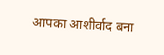आपका आशीर्वाद बना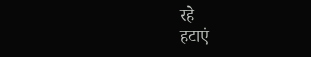रहे
हटाएं